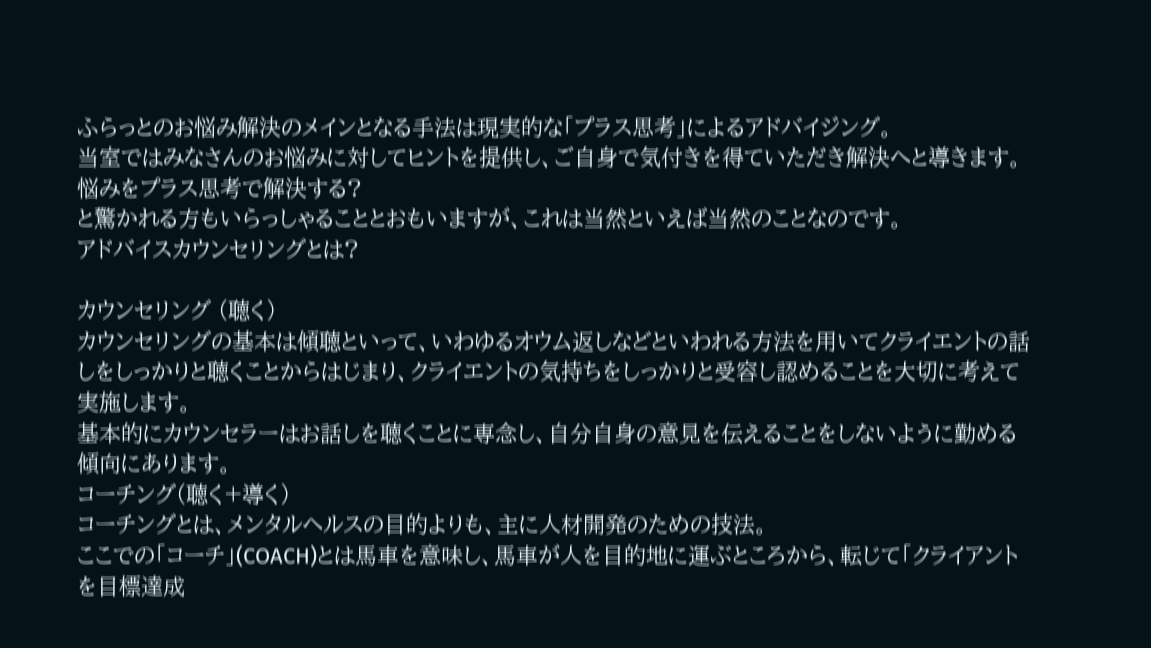ふらっとのお悩み解決のメインとなる手法は現実的な「プラス思考」によるアドバイジング。
当室ではみなさんのお悩みに対してヒントを提供し、ご自身で気付きを得ていただき解決へと導きます。
悩みをプラス思考で解決する?
と驚かれる方もいらっしゃることとおもいますが、これは当然といえば当然のことなのです。
アドバイスカウンセリングとは?

カウンセリング (聴く)
カウンセリングの基本は傾聴といって、いわゆるオウム返しなどといわれる方法を用いてクライエントの話しをしっかりと聴くことからはじまり、クライエントの気持ちをしっかりと受容し認めることを大切に考えて実施します。
基本的にカウンセラーはお話しを聴くことに専念し、自分自身の意見を伝えることをしないように勤める傾向にあります。
コーチング(聴く+導く)
コーチングとは、メンタルヘルスの目的よりも、主に人材開発のための技法。
ここでの「コーチ」(COACH)とは馬車を意味し、馬車が人を目的地に運ぶところから、転じて「クライアントを目標達成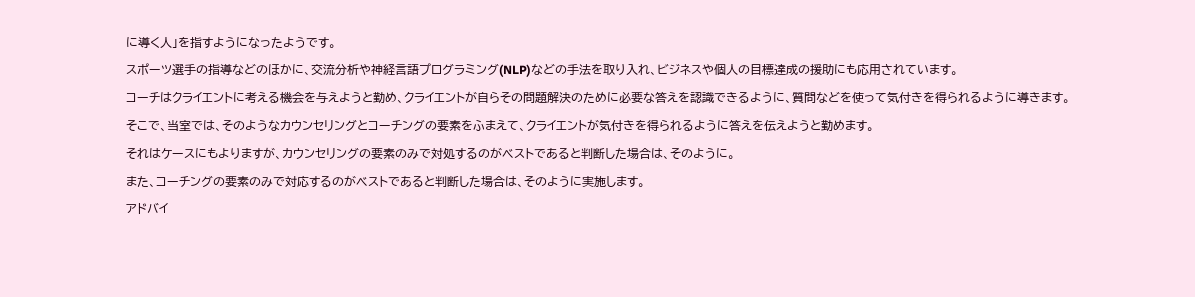に導く人」を指すようになったようです。
スポーツ選手の指導などのほかに、交流分析や神経言語プログラミング(NLP)などの手法を取り入れ、ビジネスや個人の目標達成の援助にも応用されています。
コーチはクライエントに考える機会を与えようと勤め、クライエントが自らその問題解決のために必要な答えを認識できるように、質問などを使って気付きを得られるように導きます。
そこで、当室では、そのようなカウンセリングとコーチングの要素をふまえて、クライエントが気付きを得られるように答えを伝えようと勤めます。
それはケースにもよりますが、カウンセリングの要素のみで対処するのがベストであると判断した場合は、そのように。
また、コーチングの要素のみで対応するのがベストであると判断した場合は、そのように実施します。
アドバイ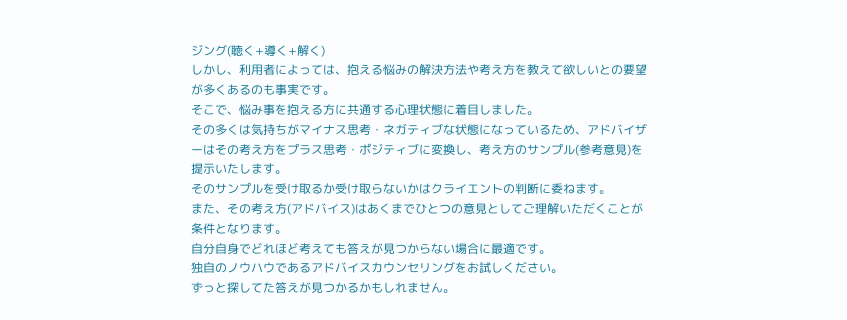ジング(聴く+導く+解く)
しかし、利用者によっては、抱える悩みの解決方法や考え方を教えて欲しいとの要望が多くあるのも事実です。
そこで、悩み事を抱える方に共通する心理状態に着目しました。
その多くは気持ちがマイナス思考・ネガティブな状態になっているため、アドバイザーはその考え方をプラス思考・ポジティブに変換し、考え方のサンプル(参考意見)を提示いたします。
そのサンプルを受け取るか受け取らないかはクライエントの判断に委ねます。
また、その考え方(アドバイス)はあくまでひとつの意見としてご理解いただくことが条件となります。
自分自身でどれほど考えても答えが見つからない場合に最適です。
独自のノウハウであるアドバイスカウンセリングをお試しください。
ずっと探してた答えが見つかるかもしれません。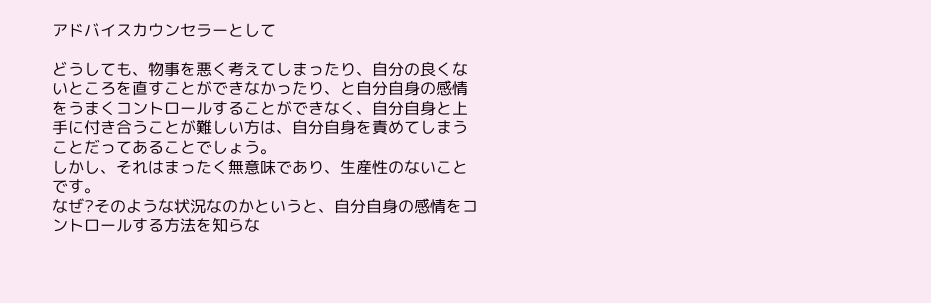アドバイスカウンセラーとして

どうしても、物事を悪く考えてしまったり、自分の良くないところを直すことができなかったり、と自分自身の感情をうまくコントロールすることができなく、自分自身と上手に付き合うことが難しい方は、自分自身を責めてしまうことだってあることでしょう。
しかし、それはまったく無意味であり、生産性のないことです。
なぜ?そのような状況なのかというと、自分自身の感情をコントロールする方法を知らな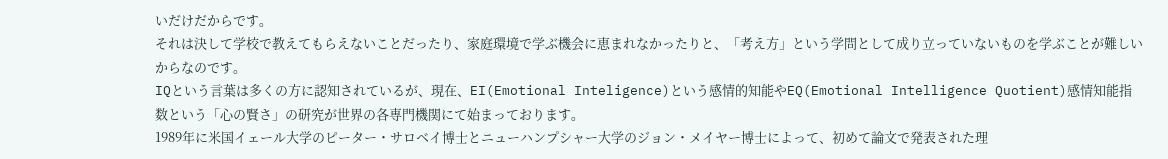いだけだからです。
それは決して学校で教えてもらえないことだったり、家庭環境で学ぶ機会に恵まれなかったりと、「考え方」という学問として成り立っていないものを学ぶことが難しいからなのです。
IQという言葉は多くの方に認知されているが、現在、EI(Emotional Inteligence)という感情的知能やEQ(Emotional Intelligence Quotient)感情知能指数という「心の賢さ」の研究が世界の各専門機関にて始まっております。
1989年に米国イェール大学のピーター・サロベイ博士とニューハンプシャー大学のジョン・メイヤー博士によって、初めて論文で発表された理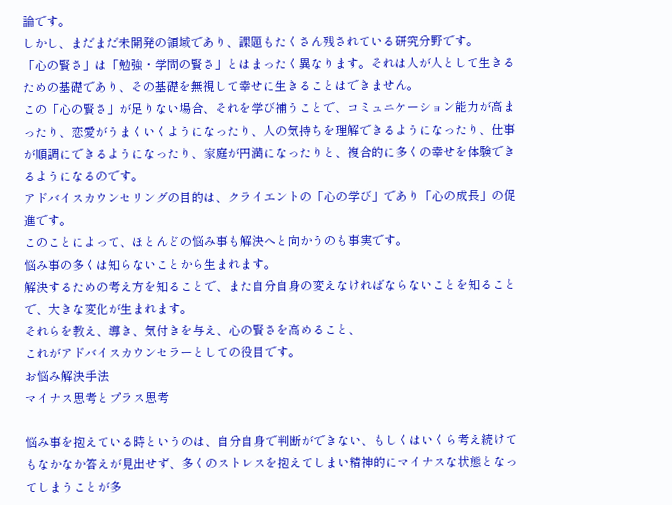論です。
しかし、まだまだ未開発の領域であり、課題もたくさん残されている研究分野です。
「心の賢さ」は「勉強・学問の賢さ」とはまったく異なります。それは人が人として生きるための基礎であり、その基礎を無視して幸せに生きることはできません。
この「心の賢さ」が足りない場合、それを学び補うことで、コミュニケーション能力が高まったり、恋愛がうまくいくようになったり、人の気持ちを理解できるようになったり、仕事が順調にできるようになったり、家庭が円満になったりと、複合的に多くの幸せを体験できるようになるのです。
アドバイスカウンセリングの目的は、クライエントの「心の学び」であり「心の成長」の促進です。
このことによって、ほとんどの悩み事も解決へと向かうのも事実です。
悩み事の多くは知らないことから生まれます。
解決するための考え方を知ることで、また自分自身の変えなければならないことを知ることで、大きな変化が生まれます。
それらを教え、導き、気付きを与え、心の賢さを高めること、
これがアドバイスカウンセラーとしての役目です。
お悩み解決手法
マイナス思考とプラス思考

悩み事を抱えている時というのは、自分自身で判断ができない、もしくはいくら考え続けてもなかなか答えが見出せず、多くのストレスを抱えてしまい精神的にマイナスな状態となってしまうことが多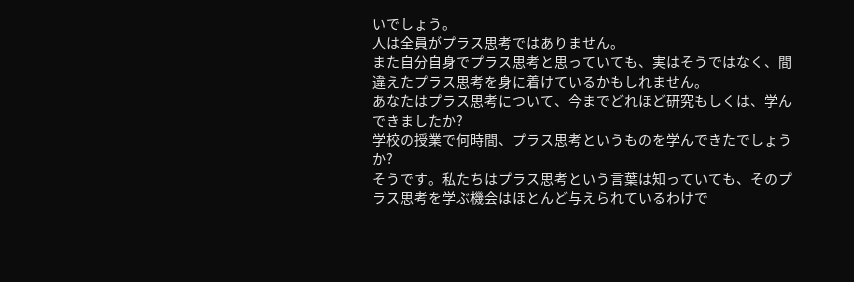いでしょう。
人は全員がプラス思考ではありません。
また自分自身でプラス思考と思っていても、実はそうではなく、間違えたプラス思考を身に着けているかもしれません。
あなたはプラス思考について、今までどれほど研究もしくは、学んできましたか?
学校の授業で何時間、プラス思考というものを学んできたでしょうか?
そうです。私たちはプラス思考という言葉は知っていても、そのプラス思考を学ぶ機会はほとんど与えられているわけで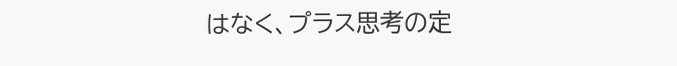はなく、プラス思考の定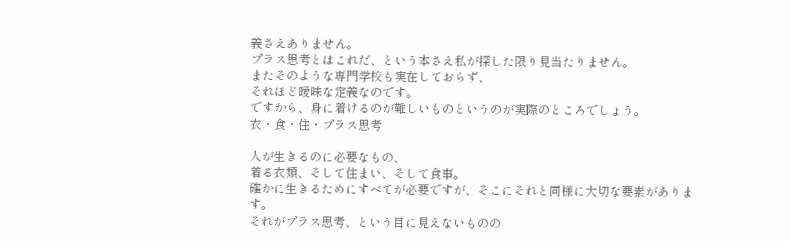義さえありません。
プラス思考とはこれだ、という本さえ私が探した限り見当たりません。
またそのような専門学校も実在しておらず、
それほど曖昧な定義なのです。
ですから、身に着けるのが難しいものというのが実際のところでしょう。
衣・食・住・プラス思考

人が生きるのに必要なもの、
着る衣類、そして住まい、そして食事。
確かに生きるためにすべてが必要ですが、そこにそれと同様に大切な要素があります。
それがプラス思考、という目に見えないものの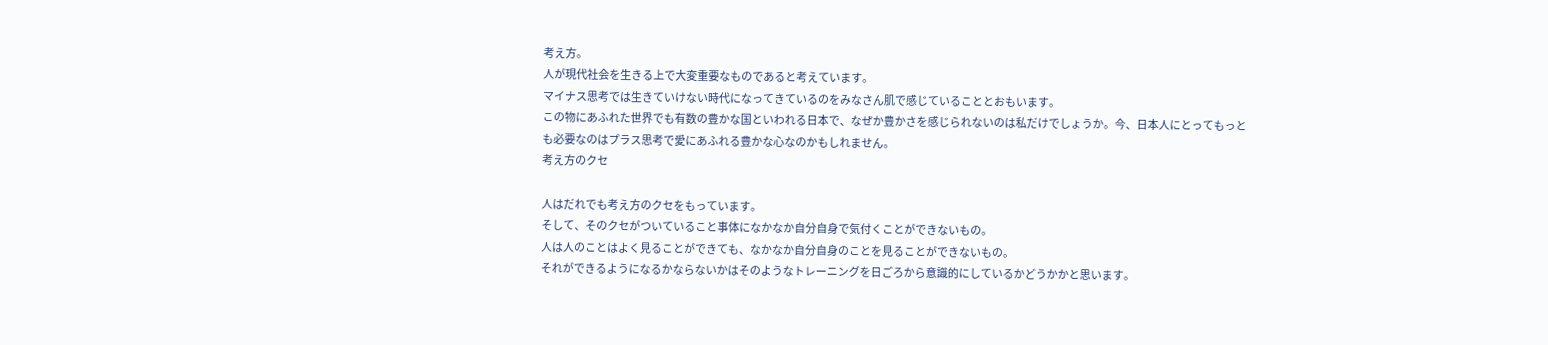考え方。
人が現代社会を生きる上で大変重要なものであると考えています。
マイナス思考では生きていけない時代になってきているのをみなさん肌で感じていることとおもいます。
この物にあふれた世界でも有数の豊かな国といわれる日本で、なぜか豊かさを感じられないのは私だけでしょうか。今、日本人にとってもっとも必要なのはプラス思考で愛にあふれる豊かな心なのかもしれません。
考え方のクセ

人はだれでも考え方のクセをもっています。
そして、そのクセがついていること事体になかなか自分自身で気付くことができないもの。
人は人のことはよく見ることができても、なかなか自分自身のことを見ることができないもの。
それができるようになるかならないかはそのようなトレーニングを日ごろから意識的にしているかどうかかと思います。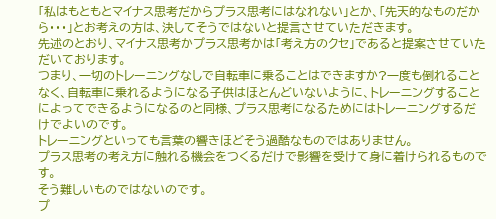「私はもともとマイナス思考だからプラス思考にはなれない」とか、「先天的なものだから・・・」とお考えの方は、決してそうではないと提言させていただきます。
先述のとおり、マイナス思考かプラス思考かは「考え方のクセ」であると提案させていただいております。
つまり、一切のトレーニングなしで自転車に乗ることはできますか?一度も倒れることなく、自転車に乗れるようになる子供はほとんどいないように、トレーニングすることによってできるようになるのと同様、プラス思考になるためにはトレーニングするだけでよいのです。
トレーニングといっても言葉の響きほどそう過酷なものではありません。
プラス思考の考え方に触れる機会をつくるだけで影響を受けて身に着けられるものです。
そう難しいものではないのです。
プ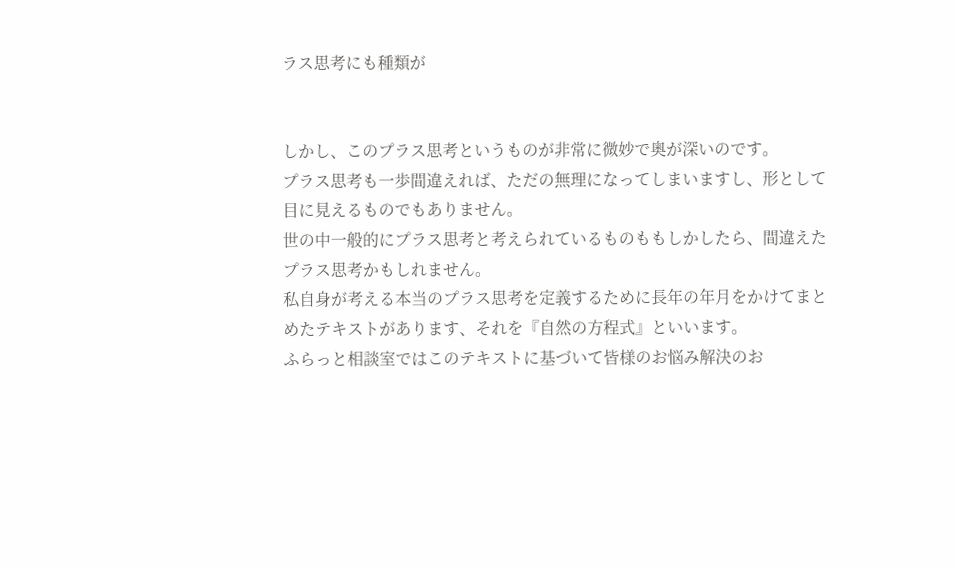ラス思考にも種類が


しかし、このプラス思考というものが非常に微妙で奥が深いのです。
プラス思考も一歩間違えれば、ただの無理になってしまいますし、形として目に見えるものでもありません。
世の中一般的にプラス思考と考えられているものももしかしたら、間違えたプラス思考かもしれません。
私自身が考える本当のプラス思考を定義するために長年の年月をかけてまとめたテキストがあります、それを『自然の方程式』といいます。
ふらっと相談室ではこのテキストに基づいて皆様のお悩み解決のお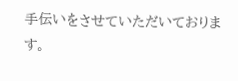手伝いをさせていただいております。